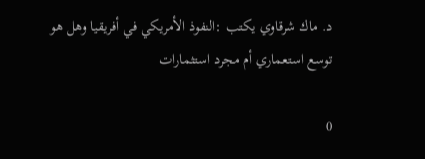د. ماك شرقاوي يكتب :النفوذ الأمريكي في أفريقيا وهل هو توسع استعماري أم مجرد استثمارات

0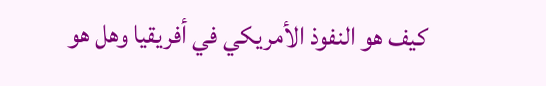كيف هو النفوذ الأمريكي في أفريقيا وهل هو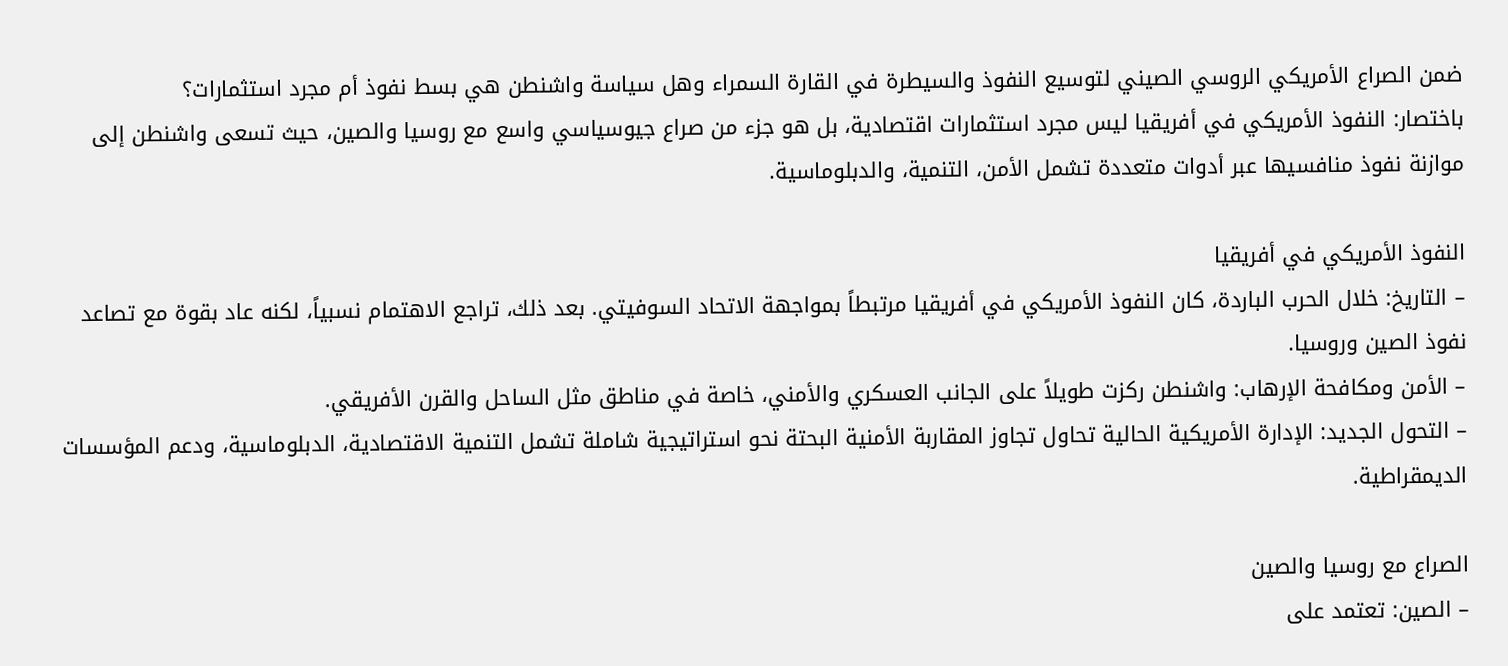ضمن الصراع الأمريكي الروسي الصيني لتوسيع النفوذ والسيطرة في القارة السمراء وهل سياسة واشنطن هي بسط نفوذ أم مجرد استثمارات؟
باختصار: النفوذ الأمريكي في أفريقيا ليس مجرد استثمارات اقتصادية، بل هو جزء من صراع جيوسياسي واسع مع روسيا والصين، حيث تسعى واشنطن إلى موازنة نفوذ منافسيها عبر أدوات متعددة تشمل الأمن، التنمية، والدبلوماسية.

النفوذ الأمريكي في أفريقيا
– التاريخ: خلال الحرب الباردة، كان النفوذ الأمريكي في أفريقيا مرتبطاً بمواجهة الاتحاد السوفيتي. بعد ذلك، تراجع الاهتمام نسبياً، لكنه عاد بقوة مع تصاعد نفوذ الصين وروسيا.
– الأمن ومكافحة الإرهاب: واشنطن ركزت طويلاً على الجانب العسكري والأمني، خاصة في مناطق مثل الساحل والقرن الأفريقي.
– التحول الجديد: الإدارة الأمريكية الحالية تحاول تجاوز المقاربة الأمنية البحتة نحو استراتيجية شاملة تشمل التنمية الاقتصادية، الدبلوماسية، ودعم المؤسسات الديمقراطية.

الصراع مع روسيا والصين
– الصين: تعتمد على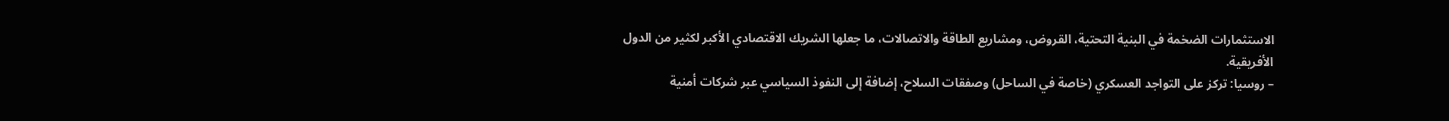الاستثمارات الضخمة في البنية التحتية، القروض، ومشاريع الطاقة والاتصالات، ما جعلها الشريك الاقتصادي الأكبر لكثير من الدول الأفريقية.
– روسيا: تركز على التواجد العسكري (خاصة في الساحل) وصفقات السلاح، إضافة إلى النفوذ السياسي عبر شركات أمنية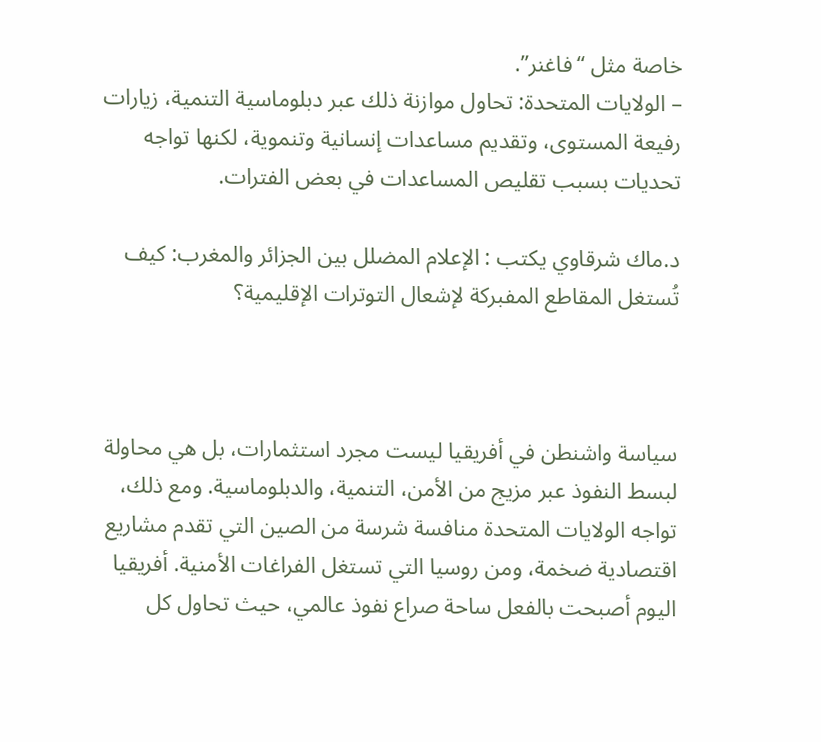خاصة مثل “فاغنر”.
– الولايات المتحدة: تحاول موازنة ذلك عبر دبلوماسية التنمية، زيارات رفيعة المستوى، وتقديم مساعدات إنسانية وتنموية، لكنها تواجه تحديات بسبب تقليص المساعدات في بعض الفترات.

د.ماك شرقاوي يكتب : الإعلام المضلل بين الجزائر والمغرب: كيف تُستغل المقاطع المفبركة لإشعال التوترات الإقليمية؟



سياسة واشنطن في أفريقيا ليست مجرد استثمارات، بل هي محاولة لبسط النفوذ عبر مزيج من الأمن، التنمية، والدبلوماسية. ومع ذلك، تواجه الولايات المتحدة منافسة شرسة من الصين التي تقدم مشاريع اقتصادية ضخمة، ومن روسيا التي تستغل الفراغات الأمنية. أفريقيا اليوم أصبحت بالفعل ساحة صراع نفوذ عالمي، حيث تحاول كل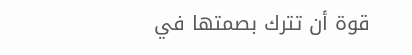قوة أن تترك بصمتها في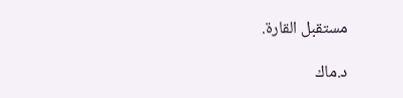مستقبل القارة.

د.ماك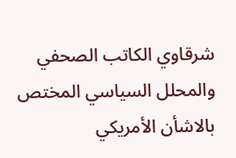شرقاوي الكاتب الصحفي
والمحلل السياسي المختص بالاشأن الأمريكي